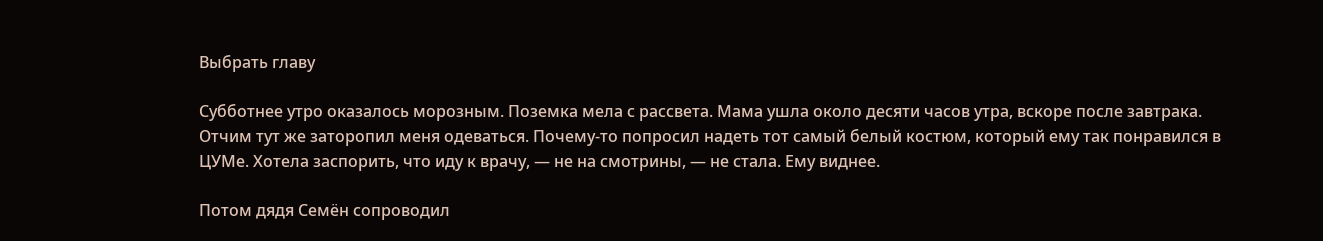Выбрать главу

Субботнее утро оказалось морозным. Поземка мела с рассвета. Мама ушла около десяти часов утра, вскоре после завтрака. Отчим тут же заторопил меня одеваться. Почему-то попросил надеть тот самый белый костюм, который ему так понравился в ЦУМе. Хотела заспорить, что иду к врачу, — не на смотрины, — не стала. Ему виднее.

Потом дядя Семён сопроводил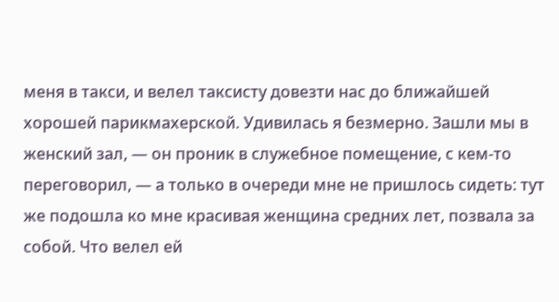меня в такси, и велел таксисту довезти нас до ближайшей хорошей парикмахерской. Удивилась я безмерно. Зашли мы в женский зал, — он проник в служебное помещение, с кем-то переговорил, — а только в очереди мне не пришлось сидеть: тут же подошла ко мне красивая женщина средних лет, позвала за собой. Что велел ей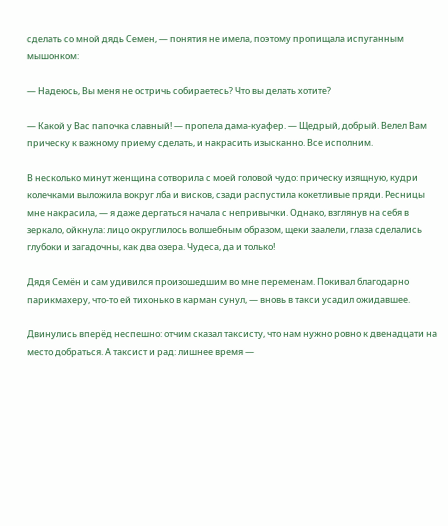сделать со мной дядь Семен, — понятия не имела, поэтому пропищала испуганным мышонком:

— Надеюсь, Вы меня не остричь собираетесь? Что вы делать хотите?

— Какой у Вас папочка славный! — пропела дама-куафер. — Щедрый, добрый. Велел Вам прическу к важному приему сделать, и накрасить изысканно. Все исполним.

В несколько минут женщина сотворила с моей головой чудо: прическу изящную, кудри колечками выложила вокруг лба и висков, сзади распустила кокетливые пряди. Ресницы мне накрасила, — я даже дергаться начала с непривычки. Однако, взглянув на себя в зеркало, ойкнула: лицо округлилось волшебным образом, щеки заалели, глаза сделались глубоки и загадочны, как два озера. Чудеса, да и только!

Дядя Семён и сам удивился произошедшим во мне переменам. Покивал благодарно парикмахеру, что-то ей тихонько в карман сунул, — вновь в такси усадил ожидавшее.

Двинулись вперёд неспешно: отчим сказал таксисту, что нам нужно ровно к двенадцати на место добраться. А таксист и рад: лишнее время —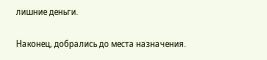лишние деньги.

Наконец, добрались до места назначения.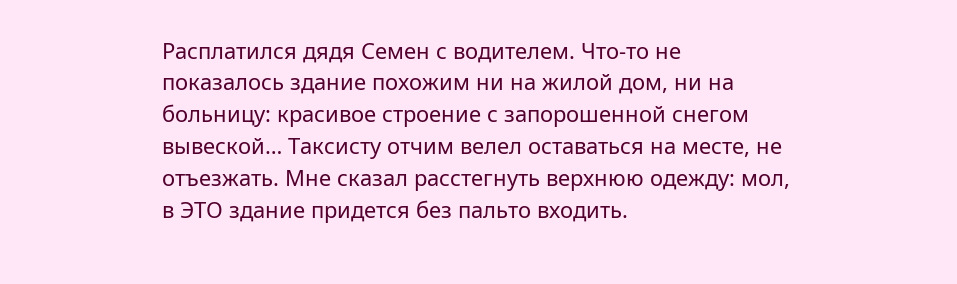Расплатился дядя Семен с водителем. Что-то не показалось здание похожим ни на жилой дом, ни на больницу: красивое строение с запорошенной снегом вывеской… Таксисту отчим велел оставаться на месте, не отъезжать. Мне сказал расстегнуть верхнюю одежду: мол, в ЭТО здание придется без пальто входить.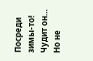Посреди зимы-то! Чудит он… Но не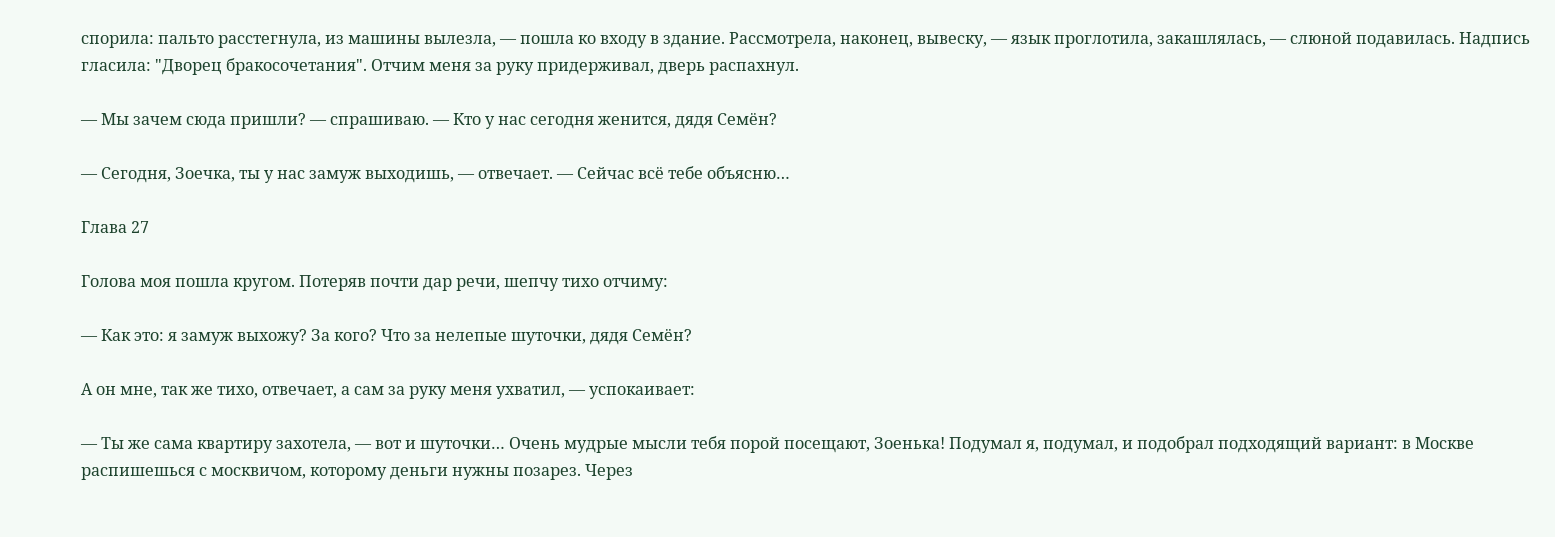спорила: пальто расстегнула, из машины вылезла, — пошла ко входу в здание. Рассмотрела, наконец, вывеску, — язык проглотила, закашлялась, — слюной подавилась. Надпись гласила: "Дворец бракосочетания". Отчим меня за руку придерживал, дверь распахнул.

— Мы зачем сюда пришли? — спрашиваю. — Кто у нас сегодня женится, дядя Семён?

— Сегодня, Зоечка, ты у нас замуж выходишь, — отвечает. — Сейчас всё тебе объясню…

Глава 27

Голова моя пошла кругом. Потеряв почти дар речи, шепчу тихо отчиму:

— Как это: я замуж выхожу? За кого? Что за нелепые шуточки, дядя Семён?

А он мне, так же тихо, отвечает, а сам за руку меня ухватил, — успокаивает:

— Ты же сама квартиру захотела, — вот и шуточки… Очень мудрые мысли тебя порой посещают, Зоенька! Подумал я, подумал, и подобрал подходящий вариант: в Москве распишешься с москвичом, которому деньги нужны позарез. Через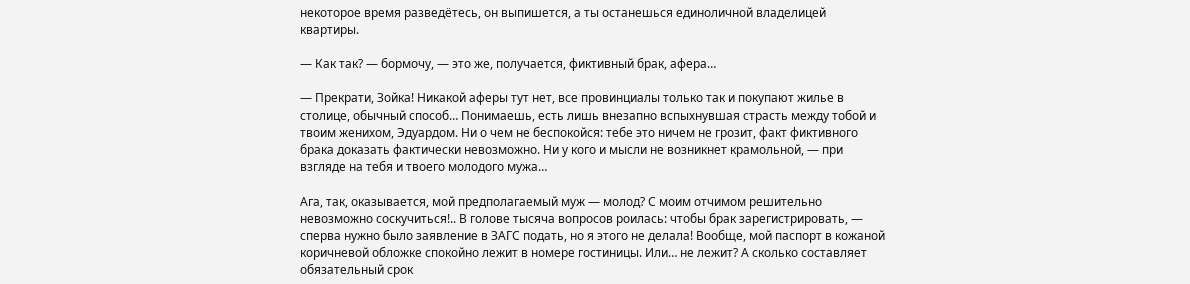некоторое время разведётесь, он выпишется, а ты останешься единоличной владелицей квартиры.

— Как так? — бормочу, — это же, получается, фиктивный брак, афера…

— Прекрати, Зойка! Никакой аферы тут нет, все провинциалы только так и покупают жилье в столице, обычный способ… Понимаешь, есть лишь внезапно вспыхнувшая страсть между тобой и твоим женихом, Эдуардом. Ни о чем не беспокойся: тебе это ничем не грозит, факт фиктивного брака доказать фактически невозможно. Ни у кого и мысли не возникнет крамольной, — при взгляде на тебя и твоего молодого мужа…

Ага, так, оказывается, мой предполагаемый муж — молод? С моим отчимом решительно невозможно соскучиться!.. В голове тысяча вопросов роилась: чтобы брак зарегистрировать, — сперва нужно было заявление в ЗАГС подать, но я этого не делала! Вообще, мой паспорт в кожаной коричневой обложке спокойно лежит в номере гостиницы. Или… не лежит? А сколько составляет обязательный срок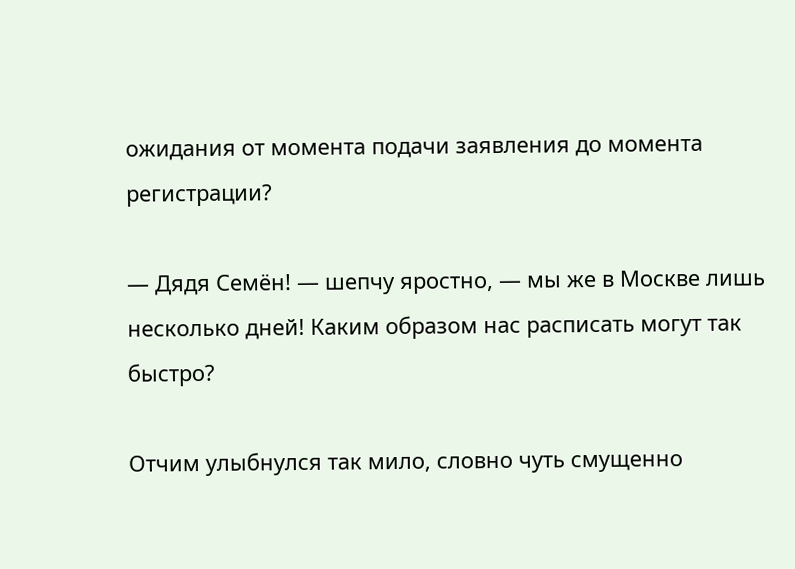ожидания от момента подачи заявления до момента регистрации?

— Дядя Семён! — шепчу яростно, — мы же в Москве лишь несколько дней! Каким образом нас расписать могут так быстро?

Отчим улыбнулся так мило, словно чуть смущенно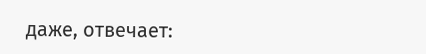даже, отвечает: